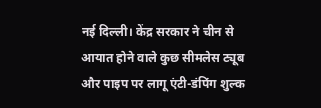नई दिल्ली। केंद्र सरकार ने चीन से आयात होने वाले कुछ सीमलेस ट्यूब और पाइप पर लागू एंटी-डंपिंग शुल्क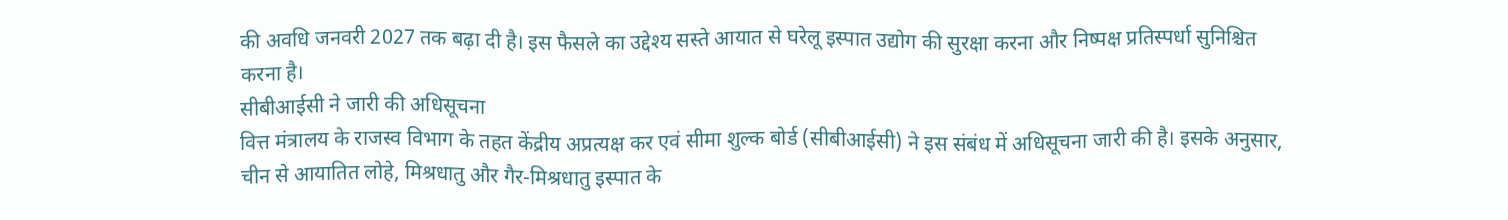की अवधि जनवरी 2027 तक बढ़ा दी है। इस फैसले का उद्देश्य सस्ते आयात से घरेलू इस्पात उद्योग की सुरक्षा करना और निष्पक्ष प्रतिस्पर्धा सुनिश्चित करना है।
सीबीआईसी ने जारी की अधिसूचना
वित्त मंत्रालय के राजस्व विभाग के तहत केंद्रीय अप्रत्यक्ष कर एवं सीमा शुल्क बोर्ड (सीबीआईसी) ने इस संबंध में अधिसूचना जारी की है। इसके अनुसार, चीन से आयातित लोहे, मिश्रधातु और गैर-मिश्रधातु इस्पात के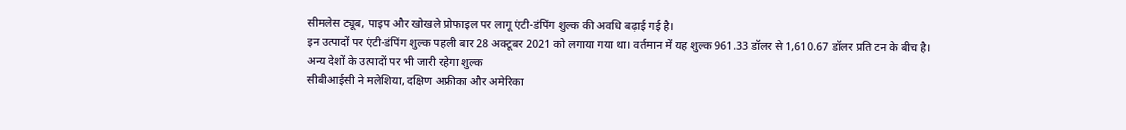सीमलेस ट्यूब, पाइप और खोखले प्रोफाइल पर लागू एंटी-डंपिंग शुल्क की अवधि बढ़ाई गई है।
इन उत्पादों पर एंटी-डंपिंग शुल्क पहली बार 28 अक्टूबर 2021 को लगाया गया था। वर्तमान में यह शुल्क 961.33 डॉलर से 1,610.67 डॉलर प्रति टन के बीच है।
अन्य देशों के उत्पादों पर भी जारी रहेगा शुल्क
सीबीआईसी ने मलेशिया, दक्षिण अफ्रीका और अमेरिका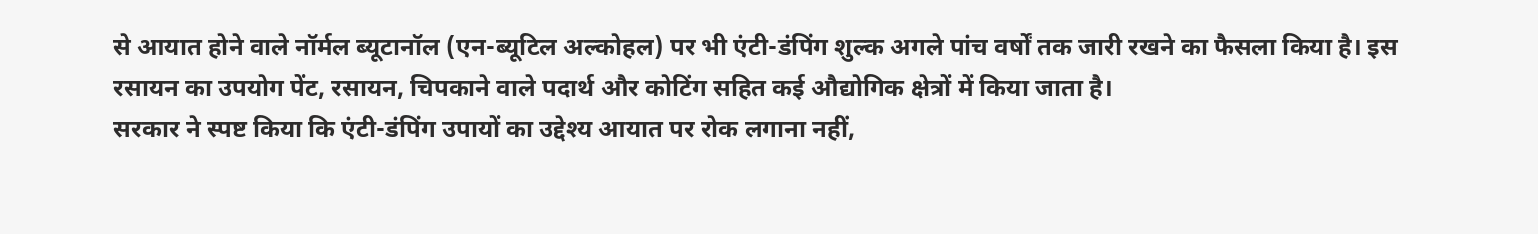से आयात होने वाले नॉर्मल ब्यूटानॉल (एन-ब्यूटिल अल्कोहल) पर भी एंटी-डंपिंग शुल्क अगले पांच वर्षों तक जारी रखने का फैसला किया है। इस रसायन का उपयोग पेंट, रसायन, चिपकाने वाले पदार्थ और कोटिंग सहित कई औद्योगिक क्षेत्रों में किया जाता है।
सरकार ने स्पष्ट किया कि एंटी-डंपिंग उपायों का उद्देश्य आयात पर रोक लगाना नहीं,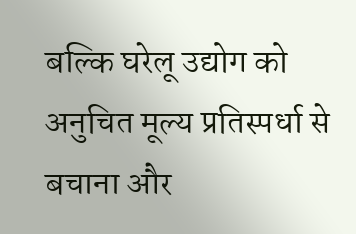बल्कि घरेलू उद्योग को अनुचित मूल्य प्रतिस्पर्धा से बचाना और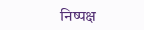निष्पक्ष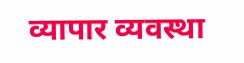व्यापार व्यवस्था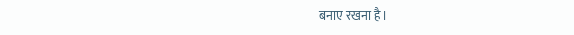बनाए रखना है।